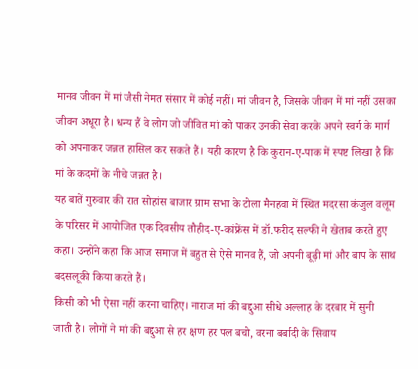मानव जीवन में मां जैसी नेमत संसार में कोई नहीं। मां जीवन है, जिसके जीवन में मां नहीं उसका जीवन अधूरा है। धन्य हैं वे लोग जो जीवित मां को पाकर उनकी सेवा करके अपने स्वर्ग के मार्ग को अपनाकर जन्नत हासिल कर सकते हैं। यही कारण है कि कुरान-ए-पाक में स्पष्ट लिखा है कि मां के कदमों के नीचे जन्नत है।
यह बातें गुरुवार की रात सोहांस बाजार ग्राम सभा के टोला मैनहवा में स्थित मदरसा कंजुल वलूम के परिसर में आयोजित एक दिवसीय तौहीद-ए-कांफ्रेंस में डॉ.फरीद सल्फी ने खेताब करते हुए कहा। उन्होंने कहा कि आज समाज में बहुत से ऐसे मानव हैं, जो अपनी बूढ़ी मां और बाप के साथ बदसलूकी किया करते हैं।
किसी को भी ऐसा नहीं करना चाहिए। नाराज मां की बद्दुआ सीधे अल्लाह के दरबार में सुनी जाती है। लोगों ने मां की बद्दुआ से हर क्षण हर पल बचो, वरना बर्बादी के सिवाय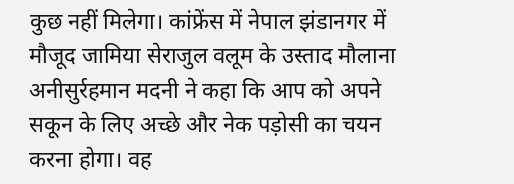कुछ नहीं मिलेगा। कांफ्रेंस में नेपाल झंडानगर में मौजूद जामिया सेराजुल वलूम के उस्ताद मौलाना अनीसुर्रहमान मदनी ने कहा कि आप को अपने सकून के लिए अच्छे और नेक पड़ोसी का चयन करना होगा। वह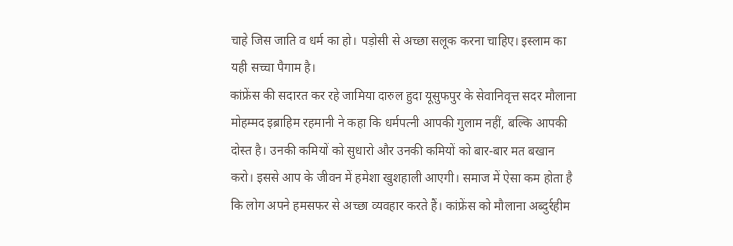चाहे जिस जाति व धर्म का हो। पड़ोसी से अच्छा सलूक करना चाहिए। इस्लाम का यही सच्चा पैगाम है।
कांफ्रेंस की सदारत कर रहे जामिया दारुल हुदा यूसुफपुर के सेवानिवृत्त सदर मौलाना मोहम्मद इब्राहिम रहमानी ने कहा कि धर्मपत्नी आपकी गुलाम नहीं, बल्कि आपकी दोस्त है। उनकी कमियों को सुधारो और उनकी कमियों को बार-बार मत बखान करो। इससे आप के जीवन में हमेशा खुशहाली आएगी। समाज में ऐसा कम होता है कि लोग अपने हमसफर से अच्छा व्यवहार करते हैं। कांफ्रेंस को मौलाना अब्दुर्रहीम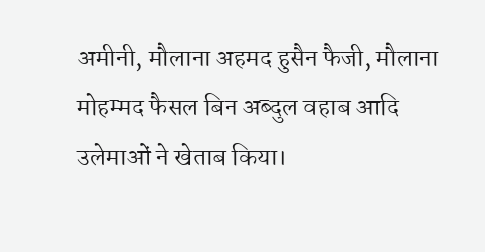अमीनी, मौलाना अहमद हुसैन फैजी, मौलाना मोहम्मद फैसल बिन अब्दुल वहाब आदि उलेमाओं ने खेताब किया।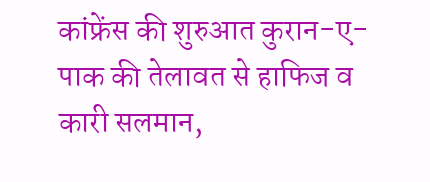कांफ्रेंस की शुरुआत कुरान-ए-पाक की तेलावत से हाफिज व कारी सलमान,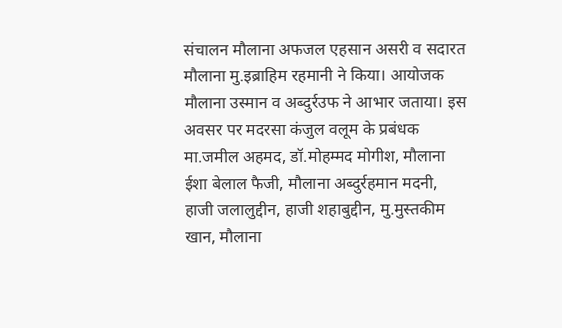संचालन मौलाना अफजल एहसान असरी व सदारत मौलाना मु.इब्राहिम रहमानी ने किया। आयोजक मौलाना उस्मान व अब्दुर्रउफ ने आभार जताया। इस अवसर पर मदरसा कंजुल वलूम के प्रबंधक मा.जमील अहमद, डॉ.मोहम्मद मोगीश, मौलाना ईशा बेलाल फैजी, मौलाना अब्दुर्रहमान मदनी, हाजी जलालुद्दीन, हाजी शहाबुद्दीन, मु.मुस्तकीम खान, मौलाना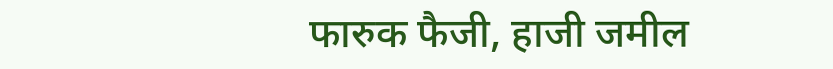फारुक फैजी, हाजी जमील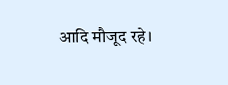आदि मौजूद रहे।